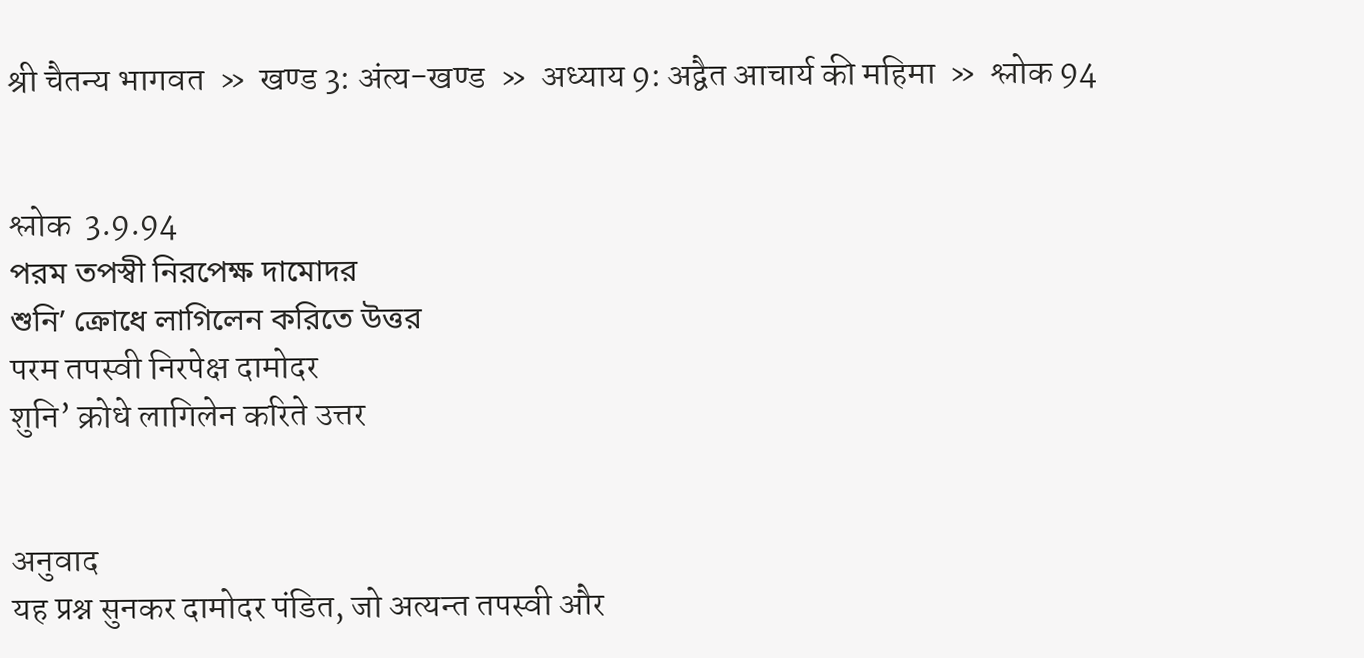श्री चैतन्य भागवत  »  खण्ड 3: अंत्य-खण्ड  »  अध्याय 9: अद्वैत आचार्य की महिमा  »  श्लोक 94


श्लोक  3.9.94
পরম তপস্বী নিরপেক্ষ দামোদর
শুনি’ ক্রোধে লাগিলেন করিতে উত্তর
परम तपस्वी निरपेक्ष दामोदर
शुनि’ क्रोधे लागिलेन करिते उत्तर


अनुवाद
यह प्रश्न सुनकर दामोदर पंडित, जो अत्यन्त तपस्वी और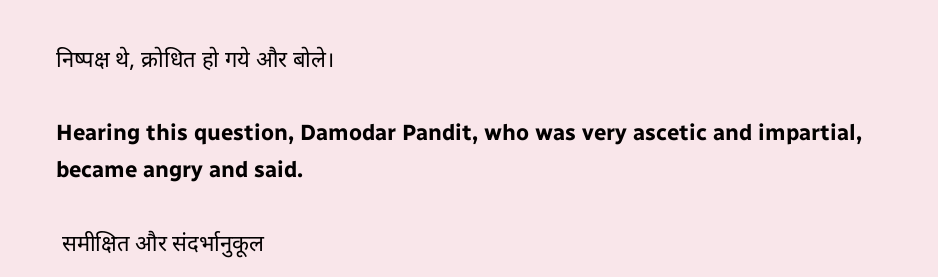निष्पक्ष थे, क्रोधित हो गये और बोले।

Hearing this question, Damodar Pandit, who was very ascetic and impartial, became angry and said.

 समीक्षित और संदर्भानुकूल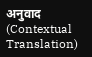अनुवाद (Contextual Translation)